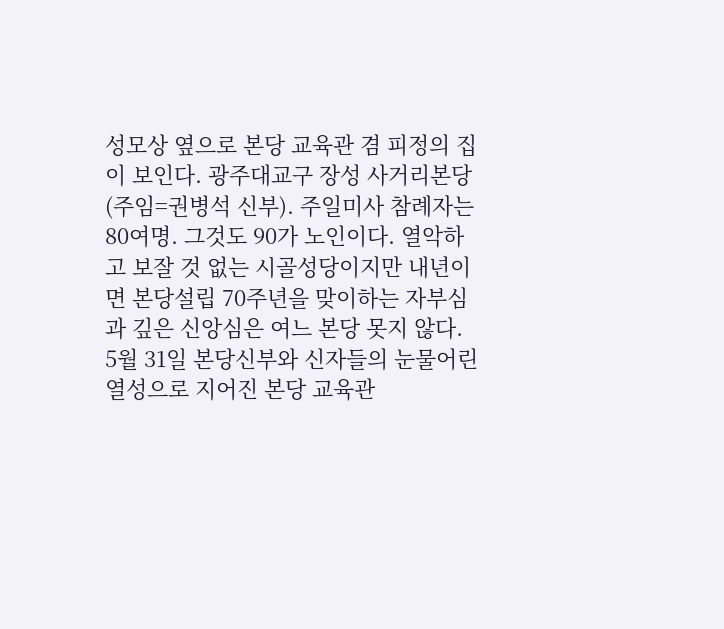성모상 옆으로 본당 교육관 겸 피정의 집이 보인다. 광주대교구 장성 사거리본당(주임=권병석 신부). 주일미사 참례자는 80여명. 그것도 90가 노인이다. 열악하고 보잘 것 없는 시골성당이지만 내년이면 본당설립 70주년을 맞이하는 자부심과 깊은 신앙심은 여느 본당 못지 않다.
5월 31일 본당신부와 신자들의 눈물어린 열성으로 지어진 본당 교육관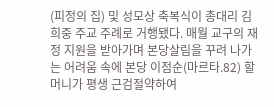(피정의 집) 및 성모상 축복식이 총대리 김희중 주교 주례로 거행됐다. 매월 교구의 재정 지원을 받아가며 본당살림을 꾸려 나가는 어려움 속에 본당 이점순(마르타.82) 할머니가 평생 근검절약하여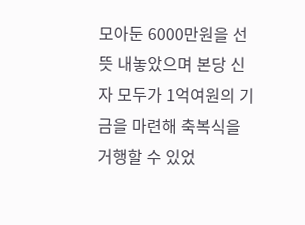모아둔 6000만원을 선뜻 내놓았으며 본당 신자 모두가 1억여원의 기금을 마련해 축복식을 거행할 수 있었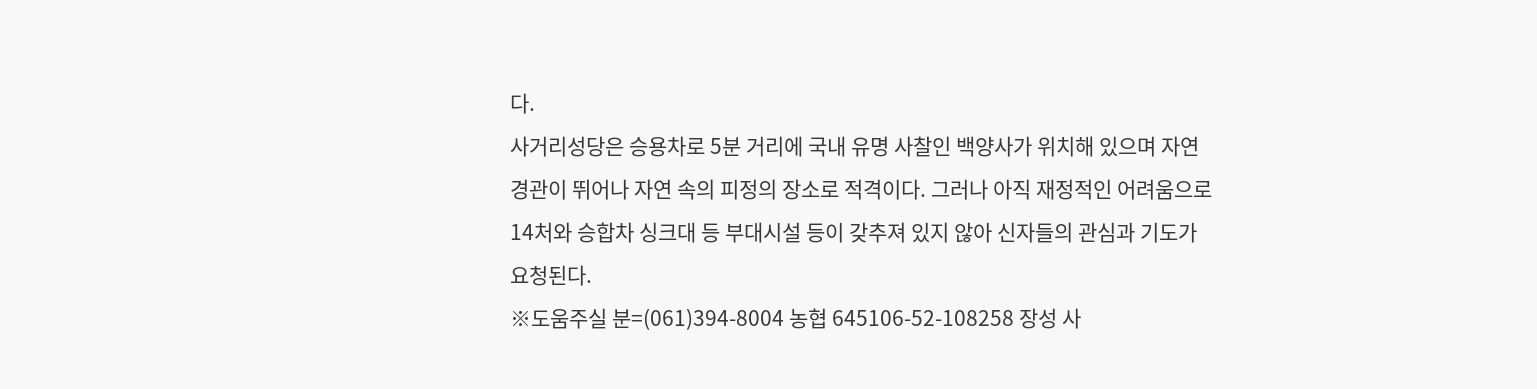다.
사거리성당은 승용차로 5분 거리에 국내 유명 사찰인 백양사가 위치해 있으며 자연경관이 뛰어나 자연 속의 피정의 장소로 적격이다. 그러나 아직 재정적인 어려움으로 14처와 승합차 싱크대 등 부대시설 등이 갖추져 있지 않아 신자들의 관심과 기도가 요청된다.
※도움주실 분=(061)394-8004 농협 645106-52-108258 장성 사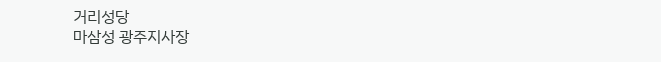거리성당
마삼성 광주지사장